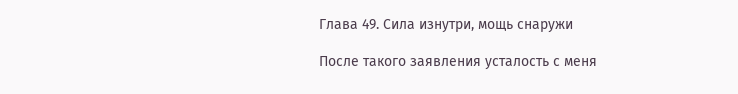Глава 49. Сила изнутри, мощь снаружи

После такого заявления усталость с меня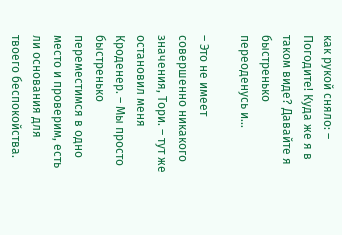как рукой сняло: – Погодите! Куда же я в таком виде? Давайте я быстренько переоденусь и...

– Это не имеет совершенно никакого значения, Тори. – тут же остановил меня Кроденер. – Мы просто быстренько переместимся в одно место и проверим, есть ли основания для твоего беспокойства.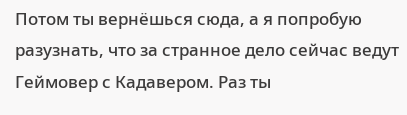Потом ты вернёшься сюда, а я попробую разузнать, что за странное дело сейчас ведут Геймовер с Кадавером. Раз ты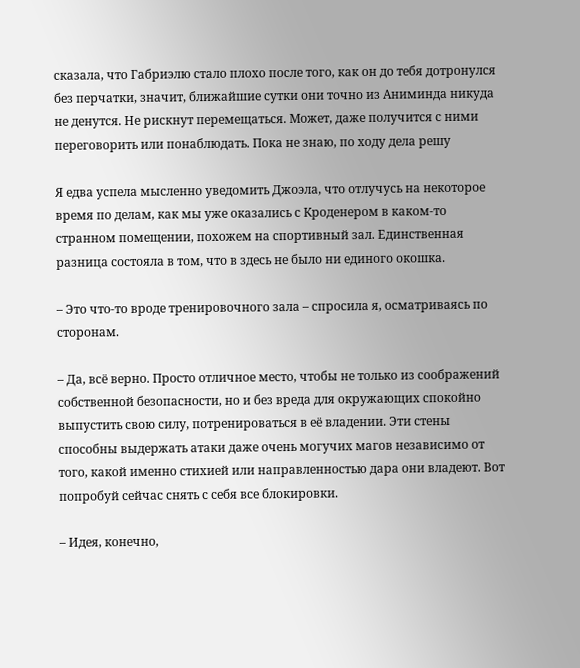сказала, что Габриэлю стало плохо после того, как он до тебя дотронулся без перчатки, значит, ближайшие сутки они точно из Аниминда никуда не денутся. Не рискнут перемещаться. Может, даже получится с ними переговорить или понаблюдать. Пока не знаю, по ходу дела решу

Я едва успела мысленно уведомить Джоэла, что отлучусь на некоторое время по делам, как мы уже оказались с Кроденером в каком-то странном помещении, похожем на спортивный зал. Единственная разница состояла в том, что в здесь не было ни единого окошка.

– Это что-то вроде тренировочного зала – спросила я, осматриваясь по сторонам.

– Да, всё верно. Просто отличное место, чтобы не только из соображений собственной безопасности, но и без вреда для окружающих спокойно выпустить свою силу, потренироваться в её владении. Эти стены способны выдержать атаки даже очень могучих магов независимо от того, какой именно стихией или направленностью дара они владеют. Вот попробуй сейчас снять с себя все блокировки.

– Идея, конечно,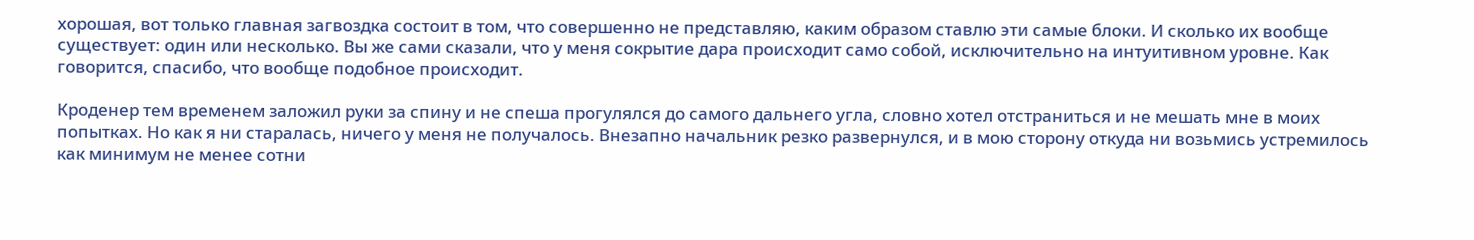хорошая, вот только главная загвоздка состоит в том, что совершенно не представляю, каким образом ставлю эти самые блоки. И сколько их вообще существует: один или несколько. Вы же сами сказали, что у меня сокрытие дара происходит само собой, исключительно на интуитивном уровне. Как говорится, спасибо, что вообще подобное происходит.

Кроденер тем временем заложил руки за спину и не спеша прогулялся до самого дальнего угла, словно хотел отстраниться и не мешать мне в моих попытках. Но как я ни старалась, ничего у меня не получалось. Внезапно начальник резко развернулся, и в мою сторону откуда ни возьмись устремилось как минимум не менее сотни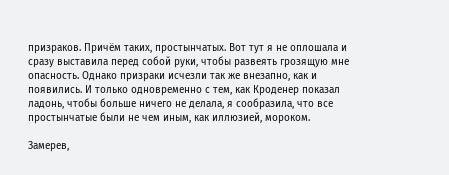призраков. Причём таких, простынчатых. Вот тут я не оплошала и сразу выставила перед собой руки, чтобы развеять грозящую мне опасность. Однако призраки исчезли так же внезапно, как и появились. И только одновременно с тем, как Кроденер показал ладонь, чтобы больше ничего не делала, я сообразила, что все простынчатые были не чем иным, как иллюзией, мороком.

Замерев,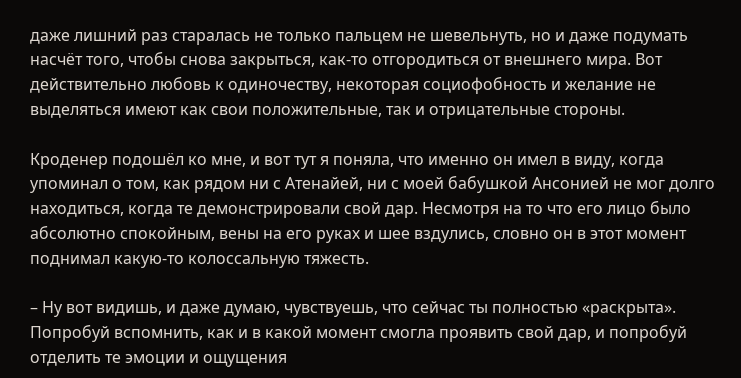даже лишний раз старалась не только пальцем не шевельнуть, но и даже подумать насчёт того, чтобы снова закрыться, как-то отгородиться от внешнего мира. Вот действительно любовь к одиночеству, некоторая социофобность и желание не выделяться имеют как свои положительные, так и отрицательные стороны.

Кроденер подошёл ко мне, и вот тут я поняла, что именно он имел в виду, когда упоминал о том, как рядом ни с Атенайей, ни с моей бабушкой Ансонией не мог долго находиться, когда те демонстрировали свой дар. Несмотря на то что его лицо было абсолютно спокойным, вены на его руках и шее вздулись, словно он в этот момент поднимал какую-то колоссальную тяжесть.

– Ну вот видишь, и даже думаю, чувствуешь, что сейчас ты полностью «раскрыта». Попробуй вспомнить, как и в какой момент смогла проявить свой дар, и попробуй отделить те эмоции и ощущения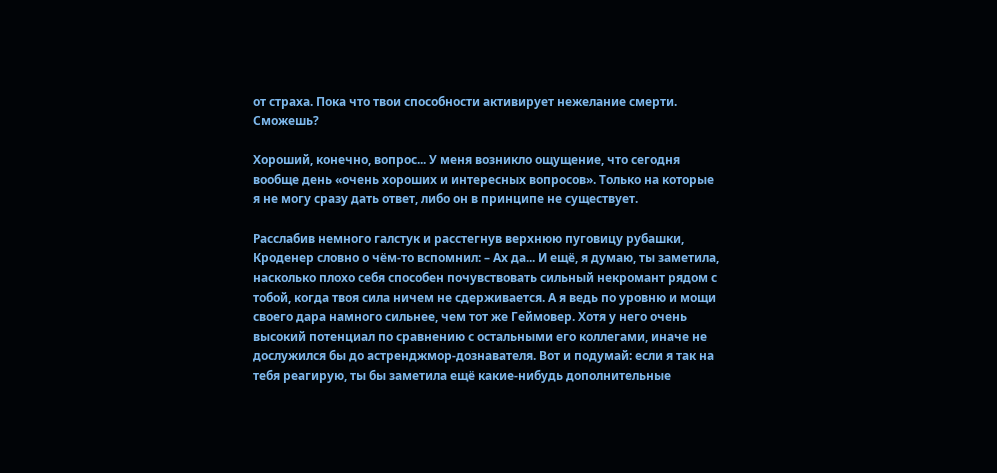от страха. Пока что твои способности активирует нежелание смерти. Сможешь?

Хороший, конечно, вопрос... У меня возникло ощущение, что сегодня вообще день «очень хороших и интересных вопросов». Только на которые я не могу сразу дать ответ, либо он в принципе не существует.

Расслабив немного галстук и расстегнув верхнюю пуговицу рубашки, Кроденер словно о чём-то вспомнил: – Ах да... И ещё, я думаю, ты заметила, насколько плохо себя способен почувствовать сильный некромант рядом с тобой, когда твоя сила ничем не сдерживается. А я ведь по уровню и мощи своего дара намного сильнее, чем тот же Геймовер. Хотя у него очень высокий потенциал по сравнению с остальными его коллегами, иначе не дослужился бы до астренджмор-дознавателя. Вот и подумай: если я так на тебя реагирую, ты бы заметила ещё какие-нибудь дополнительные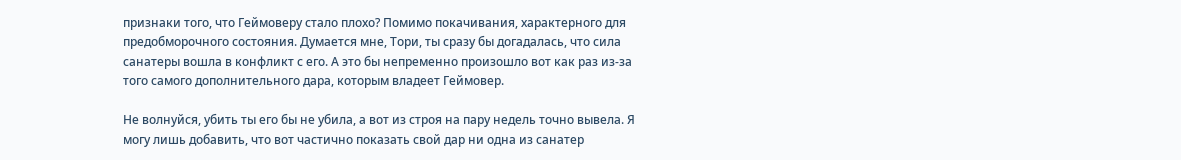признаки того, что Геймоверу стало плохо? Помимо покачивания, характерного для предобморочного состояния. Думается мне, Тори, ты сразу бы догадалась, что сила санатеры вошла в конфликт с его. А это бы непременно произошло вот как раз из-за того самого дополнительного дара, которым владеет Геймовер.

Не волнуйся, убить ты его бы не убила, а вот из строя на пару недель точно вывела. Я могу лишь добавить, что вот частично показать свой дар ни одна из санатер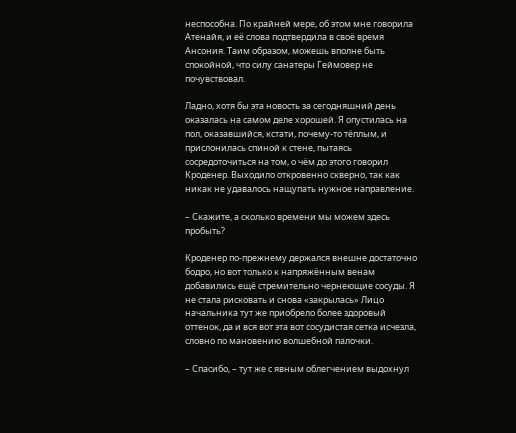неспособна. По крайней мере, об этом мне говорила Атенайя, и её слова подтвердила в своё время Ансония. Таим образом, можешь вполне быть спокойной, что силу санатеры Геймовер не почувствовал.

Ладно, хотя бы эта новость за сегодняшний день оказалась на самом деле хорошей. Я опустилась на пол, оказавшийся, кстати, почему-то тёплым, и прислонилась спиной к стене, пытаясь сосредоточиться на том, о чём до этого говорил Кроденер. Выходило откровенно скверно, так как никак не удавалось нащупать нужное направление.

– Скажите, а сколько времени мы можем здесь пробыть?

Кроденер по-прежнему держался внешне достаточно бодро, но вот только к напряжённым венам добавились ещё стремительно чернеющие сосуды. Я не стала рисковать и снова «закрылась» Лицо начальника тут же приобрело более здоровый оттенок, да и вся вот эта вот сосудистая сетка исчезла, словно по мановению волшебной палочки.

– Спасибо, – тут же с явным облегчением выдохнул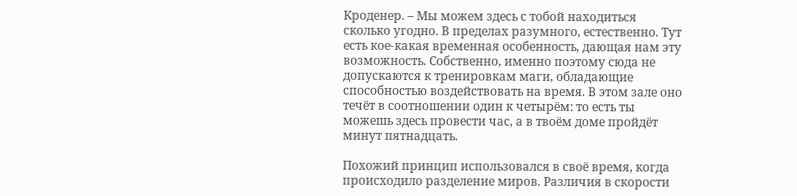Кроденер. – Мы можем здесь с тобой находиться сколько угодно. В пределах разумного, естественно. Тут есть кое-какая временная особенность, дающая нам эту возможность. Собственно, именно поэтому сюда не допускаются к тренировкам маги, обладающие способностью воздействовать на время. В этом зале оно течёт в соотношении один к четырём: то есть ты можешь здесь провести час, а в твоём доме пройдёт минут пятнадцать.

Похожий принцип использовался в своё время, когда происходило разделение миров. Различия в скорости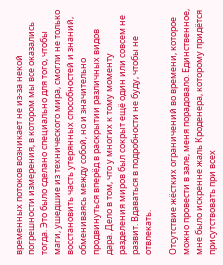временных потоков возникает не из-за некой погрешности измерения, в котором мы все оказались тогда. Это было сделано специально для того, чтобы маги, ушедшие из технического мира, смогли не только восстановить часть утерянных способностей и знаний, обмениваясь между собой, но и значительно продвинуться вперёд в раскрытии различных видов дара. Дело в том, что у многих к тому моменту разделения миров был сокрыт ещё один или совсем не развит. Вдаваться в подробности не буду, чтобы не отвлекать.

Отсутствие жёстких ограничений во времени, которое можно провести в зале, меня порадовало. Единственное, мне было искренне жаль Кроденера, которому придётся присутствовать при всех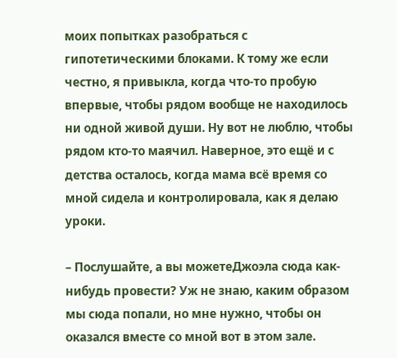моих попытках разобраться с гипотетическими блоками. К тому же если честно, я привыкла, когда что-то пробую впервые, чтобы рядом вообще не находилось ни одной живой души. Ну вот не люблю, чтобы рядом кто-то маячил. Наверное, это ещё и с детства осталось, когда мама всё время со мной сидела и контролировала, как я делаю уроки.

– Послушайте, а вы можетеДжоэла сюда как-нибудь провести? Уж не знаю, каким образом мы сюда попали, но мне нужно, чтобы он оказался вместе со мной вот в этом зале.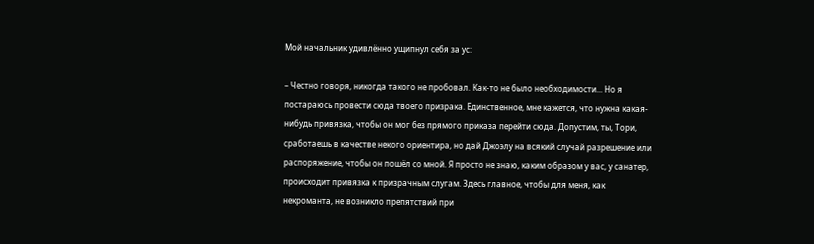Мой начальник удивлённо ущипнул себя за ус:

– Честно говоря, никогда такого не пробовал. Как-то не было необходимости... Но я постараюсь провести сюда твоего призрака. Единственное, мне кажется, что нужна какая-нибудь привязка, чтобы он мог без прямого приказа перейти сюда. Допустим, ты, Тори, сработаешь в качестве некого ориентира, но дай Джоэлу на всякий случай разрешение или распоряжение, чтобы он пошёл со мной. Я просто не знаю, каким образом у вас, у санатер, происходит привязка к призрачным слугам. Здесь главное, чтобы для меня, как некроманта, не возникло препятствий при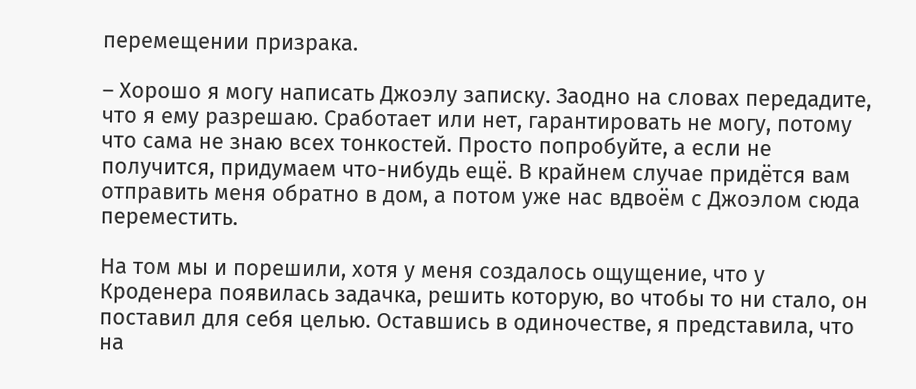перемещении призрака.

– Хорошо я могу написать Джоэлу записку. Заодно на словах передадите, что я ему разрешаю. Сработает или нет, гарантировать не могу, потому что сама не знаю всех тонкостей. Просто попробуйте, а если не получится, придумаем что-нибудь ещё. В крайнем случае придётся вам отправить меня обратно в дом, а потом уже нас вдвоём с Джоэлом сюда переместить.

На том мы и порешили, хотя у меня создалось ощущение, что у Кроденера появилась задачка, решить которую, во чтобы то ни стало, он поставил для себя целью. Оставшись в одиночестве, я представила, что на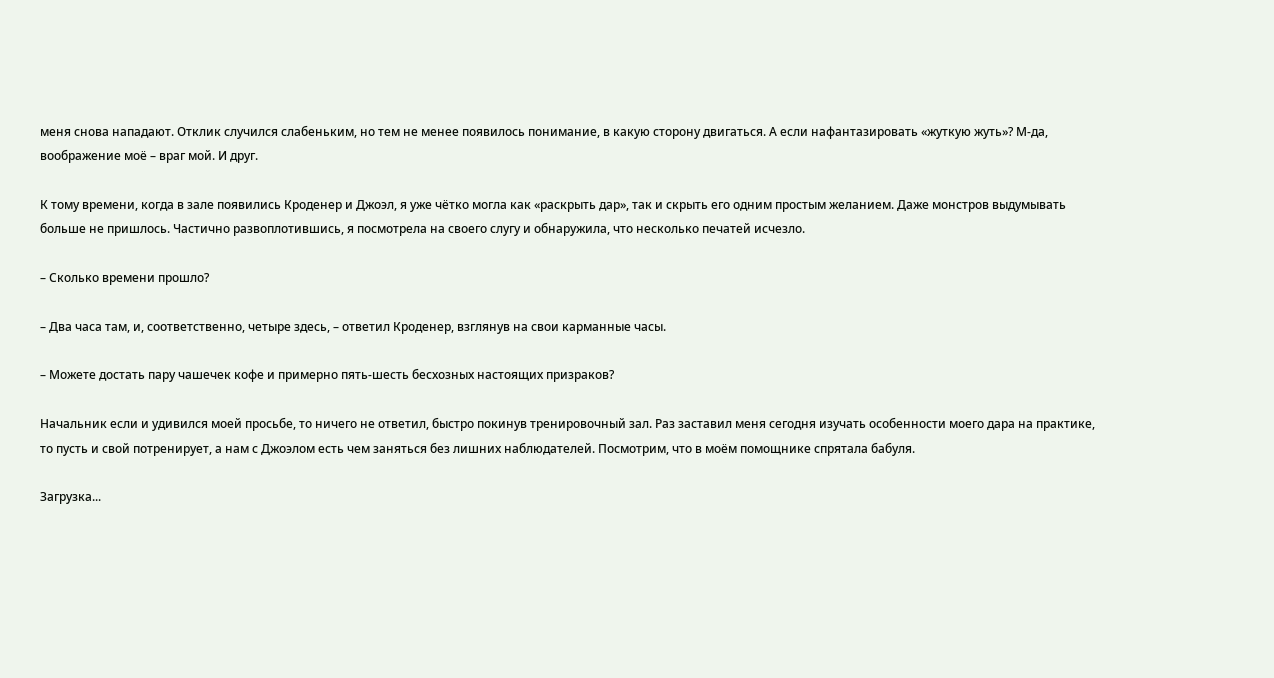меня снова нападают. Отклик случился слабеньким, но тем не менее появилось понимание, в какую сторону двигаться. А если нафантазировать «жуткую жуть»? М-да, воображение моё – враг мой. И друг.

К тому времени, когда в зале появились Кроденер и Джоэл, я уже чётко могла как «раскрыть дар», так и скрыть его одним простым желанием. Даже монстров выдумывать больше не пришлось. Частично развоплотившись, я посмотрела на своего слугу и обнаружила, что несколько печатей исчезло.

– Сколько времени прошло?

– Два часа там, и, соответственно, четыре здесь, – ответил Кроденер, взглянув на свои карманные часы.

– Можете достать пару чашечек кофе и примерно пять-шесть бесхозных настоящих призраков?

Начальник если и удивился моей просьбе, то ничего не ответил, быстро покинув тренировочный зал. Раз заставил меня сегодня изучать особенности моего дара на практике, то пусть и свой потренирует, а нам с Джоэлом есть чем заняться без лишних наблюдателей. Посмотрим, что в моём помощнике спрятала бабуля.

Загрузка...